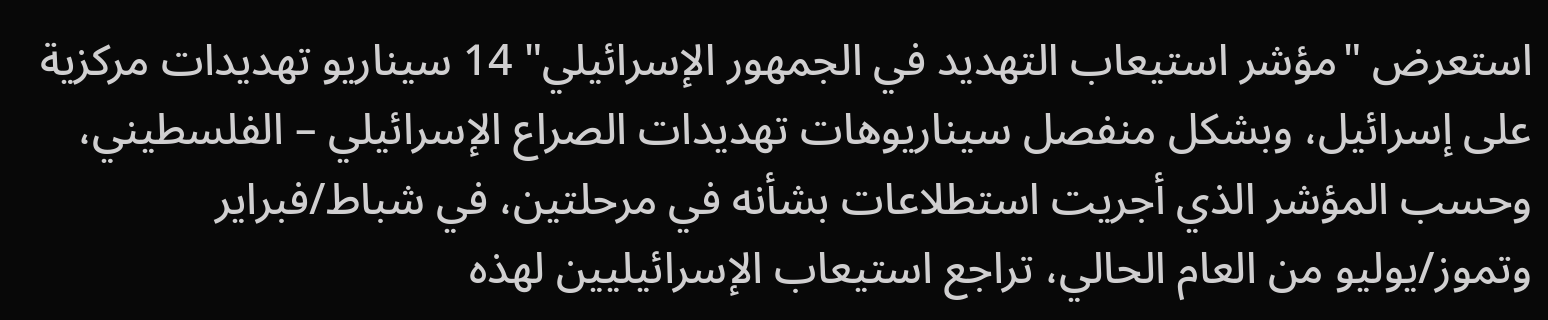استعرض "مؤشر استيعاب التهديد في الجمهور الإسرائيلي" 14 سيناريو تهديدات مركزية على إسرائيل، وبشكل منفصل سيناريوهات تهديدات الصراع الإسرائيلي – الفلسطيني، وحسب المؤشر الذي أجريت استطلاعات بشأنه في مرحلتين، في شباط/فبراير وتموز/يوليو من العام الحالي، تراجع استيعاب الإسرائيليين لهذه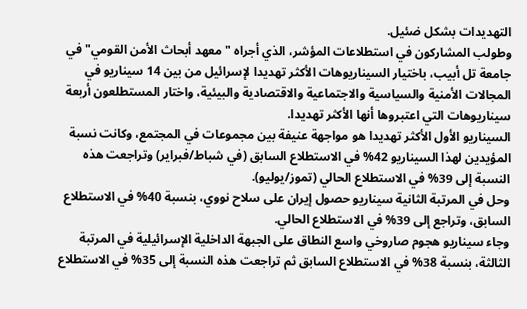التهديدات بشكل ضئيل.
وطولب المشاركون في استطلاعات المؤشر، الذي أجراه "معهد أبحاث الأمن القومي" في جامعة تل أبيب، باختيار السيناريوهات الأكثر تهديدا لإسرائيل من بين 14 سيناريو في المجالات الأمنية والسياسية والاجتماعية والاقتصادية والبيئية، واختار المستطلعون أربعة سيناريوهات التي اعتبروها أنها الأكثر تهديدا.
السيناريو الأول الأكثر تهديدا هو مواجهة عنيفة بين مجموعات في المجتمع، وكانت نسبة المؤيدين لهذا السيناريو 42% في الاستطلاع السابق (في شباط/فبراير) وتراجعت هذه النسبة إلى 39% في الاستطلاع الحالي (تموز/يوليو).
وحل في المرتبة الثانية سيناريو حصول إيران على سلاح نووي، بنسبة 40% في الاستطلاع السابق، وتراجع إلى 39% في الاستطلاع الحالي.
وجاء سيناريو هجوم صاروخي واسع النطاق على الجبهة الداخلية الإسرائيلية في المرتبة الثالثة، بنسبة 38% في الاستطلاع السابق ثم تراجعت هذه النسبة إلى 35% في الاستطلاع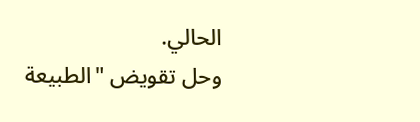الحالي.
وحل تقويض "الطبيعة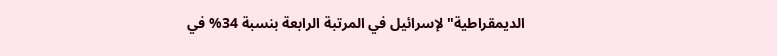الديمقراطية" لإسرائيل في المرتبة الرابعة بنسبة 34% في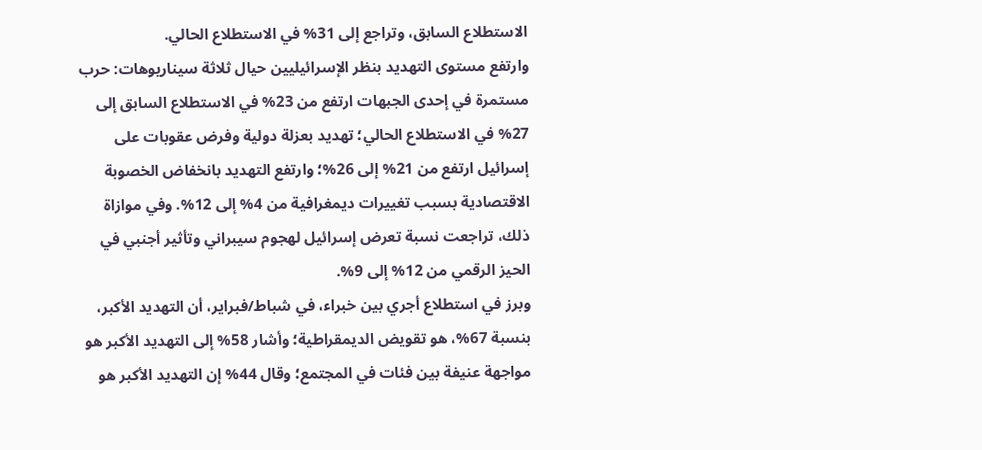الاستطلاع السابق، وتراجع إلى 31% في الاستطلاع الحالي.
وارتفع مستوى التهديد بنظر الإسرائيليين حيال ثلاثة سيناريوهات: حرب مستمرة في إحدى الجبهات ارتفع من 23% في الاستطلاع السابق إلى 27% في الاستطلاع الحالي؛ تهديد بعزلة دولية وفرض عقوبات على إسرائيل ارتفع من 21% إلى 26%؛ وارتفع التهديد بانخفاض الخصوبة الاقتصادية بسبب تغييرات ديمغرافية من 4% إلى 12%. وفي موازاة ذلك، تراجعت نسبة تعرض إسرائيل لهجوم سيبراني وتأثير أجنبي في الحيز الرقمي من 12% إلى 9%.
وبرز في استطلاع أجري بين خبراء، في شباط/فبراير، أن التهديد الأكبر، بنسبة 67%، هو تقويض الديمقراطية؛ وأشار 58% إلى التهديد الأكبر هو مواجهة عنيفة بين فئات في المجتمع؛ وقال 44% إن التهديد الأكبر هو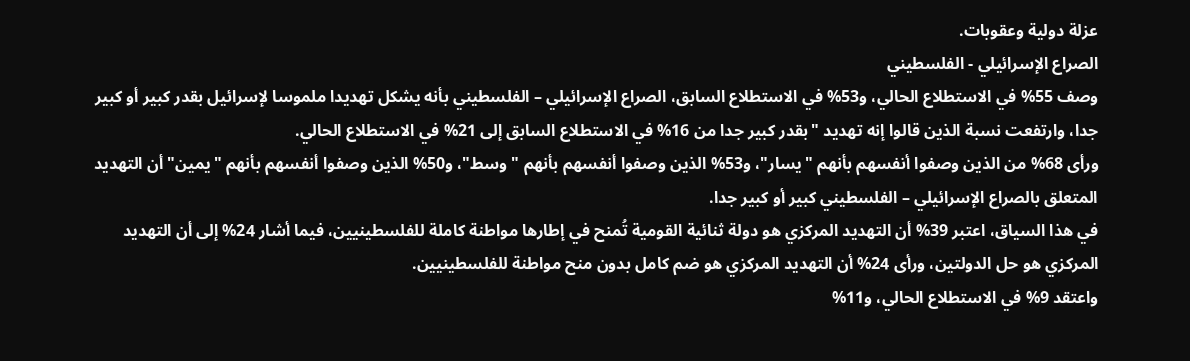عزلة دولية وعقوبات.
الصراع الإسرائيلي - الفلسطيني
وصف 55% في الاستطلاع الحالي، و53% في الاستطلاع السابق، الصراع الإسرائيلي – الفلسطيني بأنه يشكل تهديدا ملموسا لإسرائيل بقدر كبير أو كبير جدا، وارتفعت نسبة الذين قالوا إنه تهديد "بقدر كبير جدا من 16% في الاستطلاع السابق إلى 21% في الاستطلاع الحالي.
ورأى 68% من الذين وصفوا أنفسهم بأنهم "يسار"، و53% الذين وصفوا أنفسهم بأنهم "وسط"، و50% الذين وصفوا أنفسهم بأنهم "يمين" أن التهديد المتعلق بالصراع الإسرائيلي – الفلسطيني كبير أو كبير جدا.
في هذا السياق، اعتبر 39% أن التهديد المركزي هو دولة ثنائية القومية تُمنح في إطارها مواطنة كاملة للفلسطينيين، فيما أشار 24% إلى أن التهديد المركزي هو حل الدولتين، ورأى 24% أن التهديد المركزي هو ضم كامل بدون منح مواطنة للفلسطينيين.
واعتقد 9% في الاستطلاع الحالي، و11%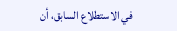في الاستطلاع السابق، أن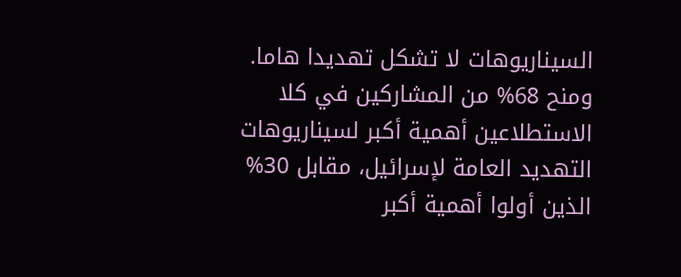السيناريوهات لا تشكل تهديدا هاما.
ومنح 68% من المشاركين في كلا الاستطلاعين أهمية أكبر لسيناريوهات التهديد العامة لإسرائيل، مقابل 30% الذين أولوا أهمية أكبر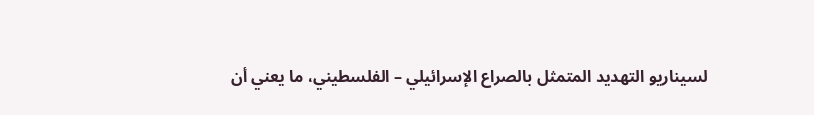لسيناريو التهديد المتمثل بالصراع الإسرائيلي – الفلسطيني، ما يعني أن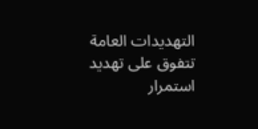التهديدات العامة تتفوق على تهديد استمرار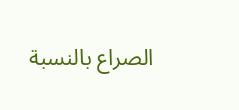الصراع بالنسبة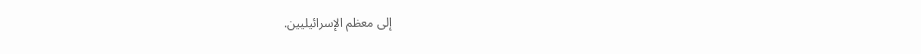إلى معظم الإسرائيليين.